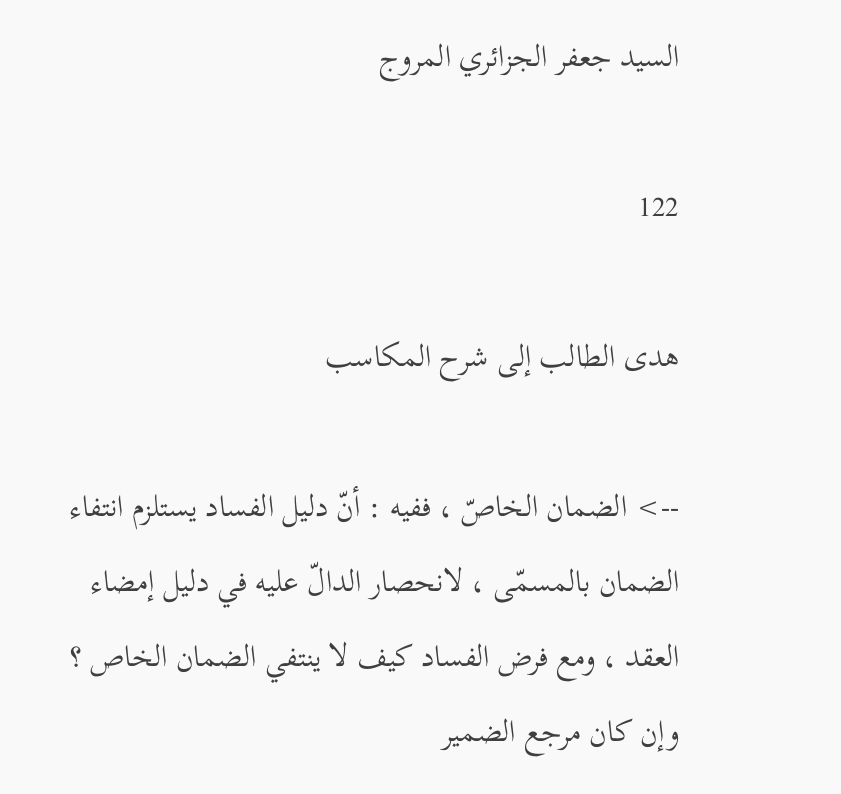السيد جعفر الجزائري المروج

122

هدى الطالب إلى شرح المكاسب

--> الضمان الخاصّ ، ففيه : أنّ دليل الفساد يستلزم انتفاء الضمان بالمسمّى ، لانحصار الدالّ عليه في دليل إمضاء العقد ، ومع فرض الفساد كيف لا ينتفي الضمان الخاص ؟ وإن كان مرجع الضمير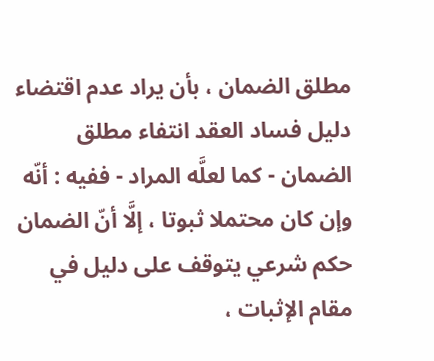مطلق الضمان ، بأن يراد عدم اقتضاء دليل فساد العقد انتفاء مطلق الضمان - كما لعلَّه المراد - ففيه : أنّه وإن كان محتملا ثبوتا ، إلَّا أنّ الضمان حكم شرعي يتوقف على دليل في مقام الإثبات ،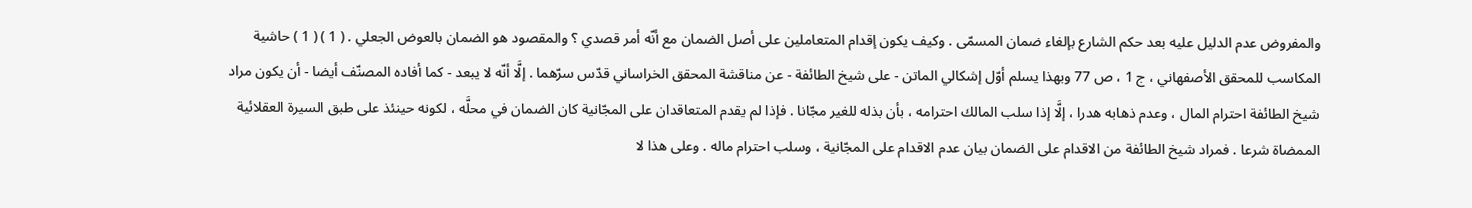والمفروض عدم الدليل عليه بعد حكم الشارع بإلغاء ضمان المسمّى . وكيف يكون إقدام المتعاملين على أصل الضمان مع أنّه أمر قصدي ؟ والمقصود هو الضمان بالعوض الجعلي . ( 1 ) ( 1 ) حاشية المكاسب للمحقق الأصفهاني ، ج 1 ، ص 77 وبهذا يسلم أوّل إشكالي الماتن - على شيخ الطائفة - عن مناقشة المحقق الخراساني قدّس سرّهما . إلَّا أنّه لا يبعد - كما أفاده المصنّف أيضا - أن يكون مراد شيخ الطائفة احترام المال ، وعدم ذهابه هدرا ، إلَّا إذا سلب المالك احترامه ، بأن بذله للغير مجّانا . فإذا لم يقدم المتعاقدان على المجّانية كان الضمان في محلَّه ، لكونه حينئذ على طبق السيرة العقلائية الممضاة شرعا . فمراد شيخ الطائفة من الاقدام على الضمان بيان عدم الاقدام على المجّانية ، وسلب احترام ماله . وعلى هذا لا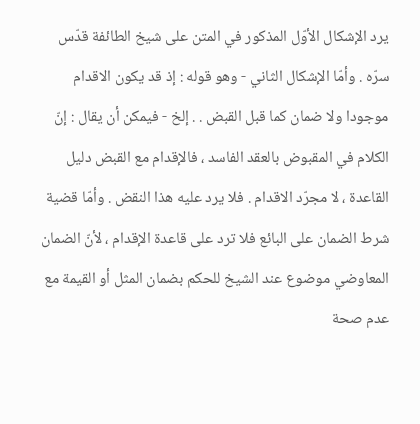يرد الإشكال الأوّل المذكور في المتن على شيخ الطائفة قدّس سرّه . وأمّا الإشكال الثاني - وهو قوله : إذ قد يكون الاقدام موجودا ولا ضمان كما قبل القبض . . إلخ - فيمكن أن يقال : إنّ الكلام في المقبوض بالعقد الفاسد ، فالإقدام مع القبض دليل القاعدة ، لا مجرّد الاقدام . فلا يرد عليه هذا النقض . وأمّا قضية شرط الضمان على البائع فلا ترد على قاعدة الإقدام ، لأنّ الضمان المعاوضي موضوع عند الشيخ للحكم بضمان المثل أو القيمة مع عدم صحة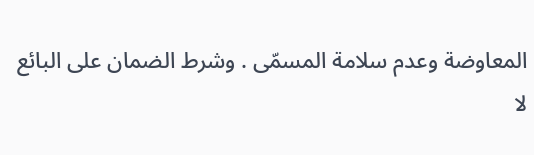المعاوضة وعدم سلامة المسمّى . وشرط الضمان على البائع لا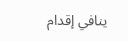ينافي إقدام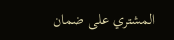المشتري على ضمان